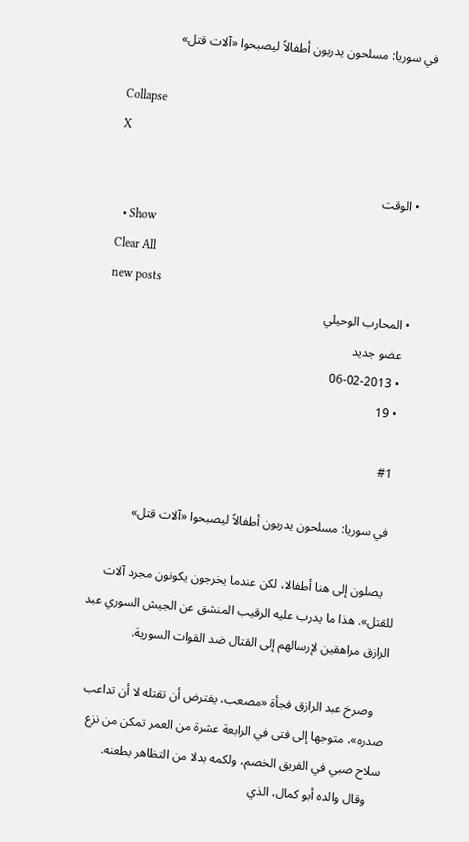في سوريا: مسلحون يدربون أطفالاً ليصبحوا «آلات قتل»

Collapse
X

  • الوقت
  • Show
Clear All
new posts
  • المحارب الوحيلي
    عضو جديد
    • 06-02-2013
    • 19

    #1

    في سوريا: مسلحون يدربون أطفالاً ليصبحوا «آلات قتل»

    يصلون إلى هنا أطفالا، لكن عندما يخرجون يكونون مجرد آلات للقتل». هذا ما يدرب عليه الرقيب المنشق عن الجيش السوري عبد الرازق مراهقين لإرسالهم إلى القتال ضد القوات السورية.

    وصرخ عبد الرازق فجأة «مصعب، يفترض أن تقتله لا أن تداعب صدره»، متوجها إلى فتى في الرابعة عشرة من العمر تمكن من نزع سلاح صبي في الفريق الخصم، ولكمه بدلا من التظاهر بطعنه.
    وقال والده أبو كمال، الذي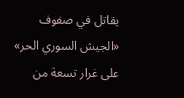يقاتل في صفوف «الجيش السوري الحر» على غرار تسعة من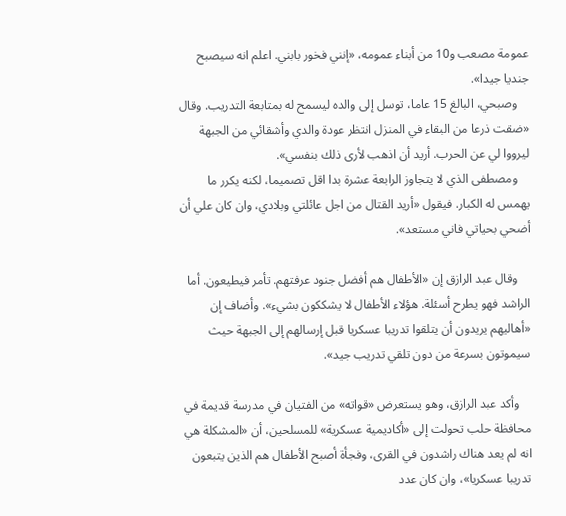عمومة مصعب و10 من أبناء عمومه، «إنني فخور بابني. اعلم انه سيصبح جنديا جيدا».
    وصبحي، البالغ 15 عاما، توسل إلى والده ليسمح له بمتابعة التدريب. وقال «ضقت ذرعا من البقاء في المنزل انتظر عودة والدي وأشقائي من الجبهة ليرووا لي عن الحرب. أريد أن اذهب لأرى ذلك بنفسي».
    ومصطفى الذي لا يتجاوز الرابعة عشرة بدا اقل تصميما، لكنه يكرر ما يهمس له الكبار. فيقول «أريد القتال من اجل عائلتي وبلادي، وان كان علي أن أضحي بحياتي فاني مستعد».

    وقال عبد الرازق إن «الأطفال هم أفضل جنود عرفتهم. تأمر فيطيعون. أما الراشد فهو يطرح أسئلة. هؤلاء الأطفال لا يشككون بشيء». وأضاف إن «أهاليهم يريدون أن يتلقوا تدريبا عسكريا قبل إرسالهم إلى الجبهة حيث سيموتون بسرعة من دون تلقي تدريب جيد».

    وأكد عبد الرازق، وهو يستعرض «قواته» من الفتيان في مدرسة قديمة في محافظة حلب تحولت إلى «أكاديمية عسكرية» للمسلحين، أن «المشكلة هي انه لم يعد هناك راشدون في القرى، وفجأة أصبح الأطفال هم الذين يتبعون تدريبا عسكريا»، وان كان عدد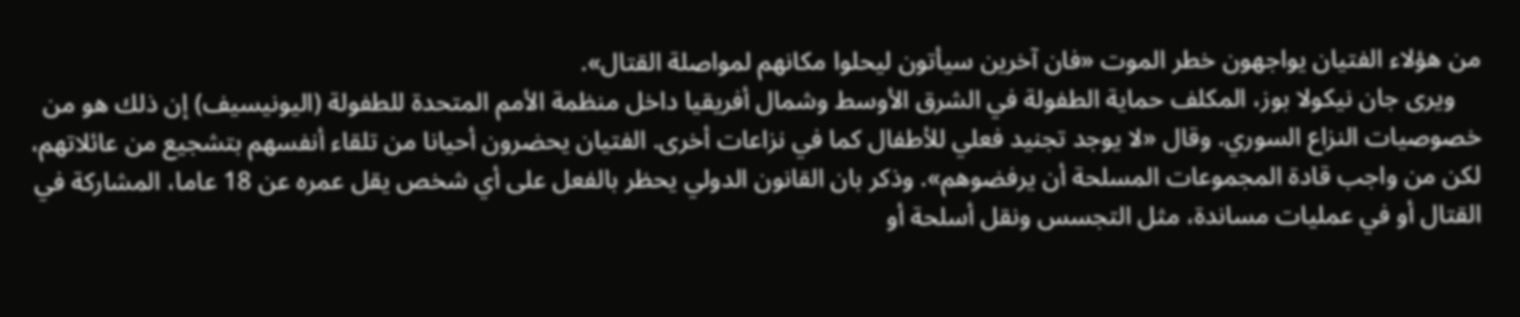من هؤلاء الفتيان يواجهون خطر الموت «فان آخرين سيأتون ليحلوا مكانهم لمواصلة القتال».
    ويرى جان نيكولا بوز، المكلف حماية الطفولة في الشرق الأوسط وشمال أفريقيا داخل منظمة الأمم المتحدة للطفولة (اليونيسيف) إن ذلك هو من خصوصيات النزاع السوري. وقال «لا يوجد تجنيد فعلي للأطفال كما في نزاعات أخرى. الفتيان يحضرون أحيانا من تلقاء أنفسهم بتشجيع من عائلاتهم، لكن من واجب قادة المجموعات المسلحة أن يرفضوهم». وذكر بان القانون الدولي يحظر بالفعل على أي شخص يقل عمره عن 18 عاما، المشاركة في القتال أو في عمليات مساندة، مثل التجسس ونقل أسلحة أو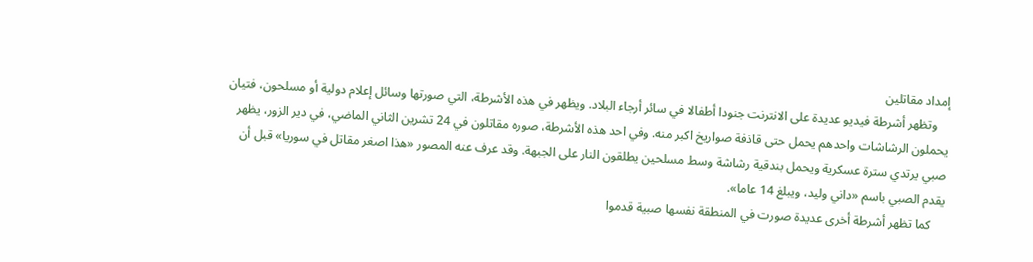إمداد مقاتلين
    وتظهر أشرطة فيديو عديدة على الانترنت جنودا أطفالا في سائر أرجاء البلاد. ويظهر في هذه الأشرطة، التي صورتها وسائل إعلام دولية أو مسلحون، فتيان يحملون الرشاشات واحدهم يحمل حتى قاذفة صواريخ اكبر منه. وفي احد هذه الأشرطة، صوره مقاتلون في 24 تشرين الثاني الماضي، في دير الزور، يظهر صبي يرتدي سترة عسكرية ويحمل بندقية رشاشة وسط مسلحين يطلقون النار على الجبهة. وقد عرف عنه المصور «هذا اصغر مقاتل في سوريا» قبل أن يقدم الصبي باسم «داني وليد، ويبلغ 14 عاما».
    كما تظهر أشرطة أخرى عديدة صورت في المنطقة نفسها صبية قدموا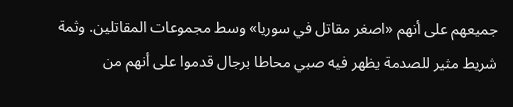جميعهم على أنهم «اصغر مقاتل في سوريا» وسط مجموعات المقاتلين. وثمة شريط مثير للصدمة يظهر فيه صبي محاطا برجال قدموا على أنهم من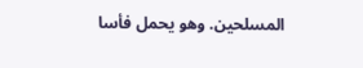المسلحين. وهو يحمل فأسا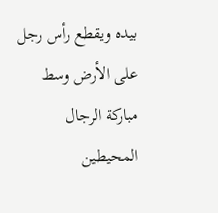بيده ويقطع رأس رجل على الأرض وسط مباركة الرجال المحيطين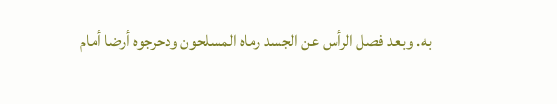به. وبعد فصل الرأس عن الجسد رماه المسلحون ودحرجوه أرضا أمام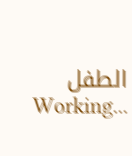الطفل
Working...